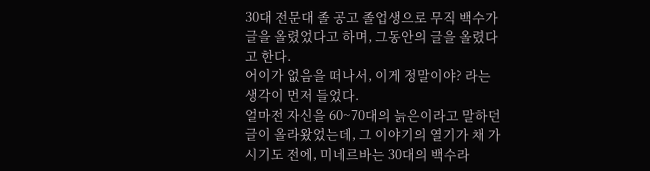30대 전문대 졸 공고 졸업생으로 무직 백수가 글을 올렸었다고 하며, 그동안의 글을 올렸다고 한다.
어이가 없음을 떠나서, 이게 정말이야? 라는 생각이 먼저 들었다.
얼마전 자신을 60~70대의 늙은이라고 말하던 글이 올라왔었는데, 그 이야기의 열기가 채 가시기도 전에, 미네르바는 30대의 백수라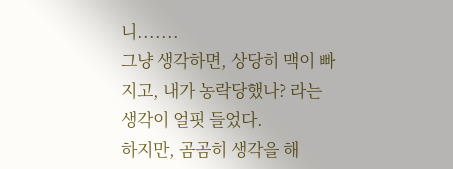니.......
그냥 생각하면, 상당히 맥이 빠지고, 내가 농락당했나? 라는 생각이 얼핏 들었다.
하지만, 곰곰히 생각을 해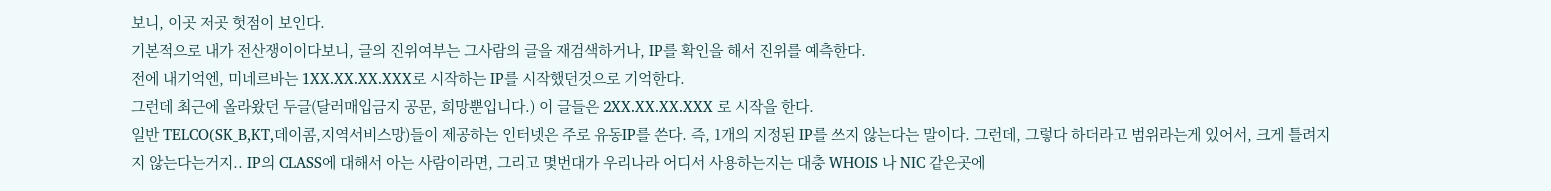보니, 이곳 저곳 헛점이 보인다.
기본적으로 내가 전산쟁이이다보니, 글의 진위여부는 그사람의 글을 재검색하거나, IP를 확인을 해서 진위를 예측한다.
전에 내기억엔, 미네르바는 1XX.XX.XX.XXX로 시작하는 IP를 시작했던것으로 기억한다.
그런데 최근에 올라왔던 두글(달러매입금지 공문, 희망뿐입니다.) 이 글들은 2XX.XX.XX.XXX 로 시작을 한다.
일반 TELCO(SK_B,KT,데이콤,지역서비스망)들이 제공하는 인터넷은 주로 유동IP를 쓴다. 즉, 1개의 지정된 IP를 쓰지 않는다는 말이다. 그런데, 그렇다 하더라고 범위라는게 있어서, 크게 틀려지지 않는다는거지.. IP의 CLASS에 대해서 아는 사람이라면, 그리고 몇번대가 우리나라 어디서 사용하는지는 대충 WHOIS 나 NIC 같은곳에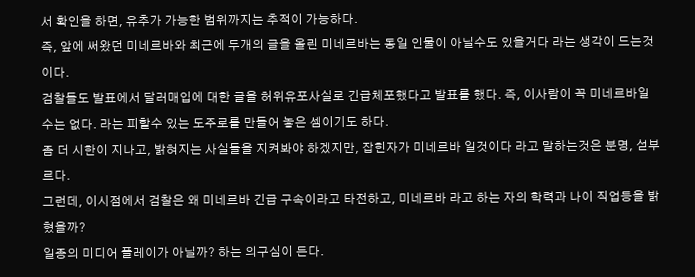서 확인을 하면, 유추가 가능한 범위까지는 추적이 가능하다.
즉, 앞에 써왔던 미네르바와 최근에 두개의 글을 올린 미네르바는 동일 인물이 아닐수도 있을거다 라는 생각이 드는것이다.
검찰들도 발표에서 달러매입에 대한 글을 허위유포사실로 긴급체포했다고 발표를 했다. 즉, 이사람이 꼭 미네르바일수는 없다. 라는 피할수 있는 도주로를 만들어 놓은 셈이기도 하다.
좀 더 시한이 지나고, 밝혀지는 사실들을 지켜봐야 하겠지만, 잡힌자가 미네르바 일것이다 라고 말하는것은 분명, 섣부르다.
그런데, 이시점에서 검찰은 왜 미네르바 긴급 구속이라고 타전하고, 미네르바 라고 하는 자의 학력과 나이 직업등을 밝혔을까?
일종의 미디어 플레이가 아닐까? 하는 의구심이 든다.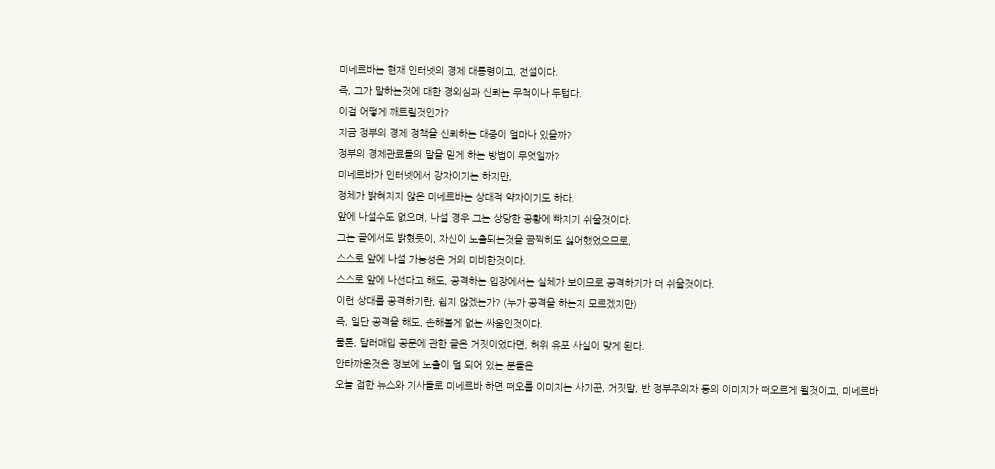미네르바는 현재 인터넷의 경제 대통령이고, 전설이다.
즉, 그가 말하는것에 대한 경외심과 신뢰는 무척이나 두텁다.
이걸 어떻게 깨트릴것인가?
지금 정부의 경제 정책을 신뢰하는 대중이 얼마나 있을까?
정부의 경제관료들의 말을 믿게 하는 방법이 무엇일까?
미네르바가 인터넷에서 강자이기는 하지만,
정체가 밝혀지지 않은 미네르바는 상대적 약자이기도 하다.
앞에 나설수도 없으며, 나설 경우 그는 상당한 공황에 빠지기 쉬울것이다.
그는 글에서도 밝혔듯이, 자신이 노출되는것을 끔찍히도 싫어했었으므로,
스스로 앞에 나설 가능성은 거의 미비한것이다.
스스로 앞에 나선다고 해도, 공격하는 입장에서는 실체가 보이므로 공격하기가 더 쉬울것이다.
이런 상대를 공격하기란, 쉽지 않겠는가? (누가 공격을 하는지 모르겠지만)
즉, 일단 공격을 해도, 손해볼게 없는 싸움인것이다.
물론, 달러매입 공문에 관한 글은 거짓이었다면, 허위 유포 사실이 맞게 된다.
안타까운것은 정보에 노출이 덜 되어 있는 분들은
오늘 접한 뉴스와 기사들로 미네르바 하면 떠오를 이미지는 사기꾼, 거짓말, 반 정부주의자 등의 이미지가 떠오르게 될것이고, 미네르바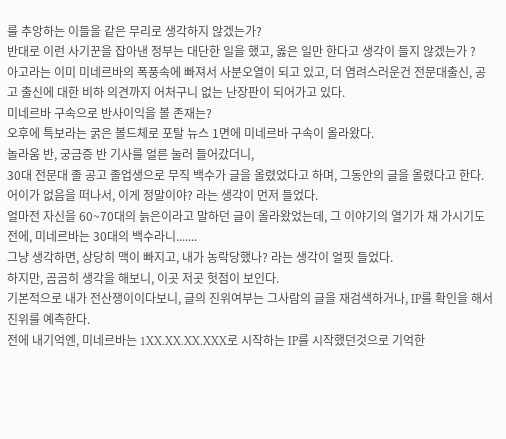를 추앙하는 이들을 같은 무리로 생각하지 않겠는가?
반대로 이런 사기꾼을 잡아낸 정부는 대단한 일을 했고, 옳은 일만 한다고 생각이 들지 않겠는가 ?
아고라는 이미 미네르바의 폭풍속에 빠져서 사분오열이 되고 있고, 더 염려스러운건 전문대출신, 공고 출신에 대한 비하 의견까지 어처구니 없는 난장판이 되어가고 있다.
미네르바 구속으로 반사이익을 볼 존재는?
오후에 특보라는 굵은 볼드체로 포탈 뉴스 1면에 미네르바 구속이 올라왔다.
놀라움 반, 궁금증 반 기사를 얼른 눌러 들어갔더니,
30대 전문대 졸 공고 졸업생으로 무직 백수가 글을 올렸었다고 하며, 그동안의 글을 올렸다고 한다.
어이가 없음을 떠나서, 이게 정말이야? 라는 생각이 먼저 들었다.
얼마전 자신을 60~70대의 늙은이라고 말하던 글이 올라왔었는데, 그 이야기의 열기가 채 가시기도 전에, 미네르바는 30대의 백수라니.......
그냥 생각하면, 상당히 맥이 빠지고, 내가 농락당했나? 라는 생각이 얼핏 들었다.
하지만, 곰곰히 생각을 해보니, 이곳 저곳 헛점이 보인다.
기본적으로 내가 전산쟁이이다보니, 글의 진위여부는 그사람의 글을 재검색하거나, IP를 확인을 해서 진위를 예측한다.
전에 내기억엔, 미네르바는 1XX.XX.XX.XXX로 시작하는 IP를 시작했던것으로 기억한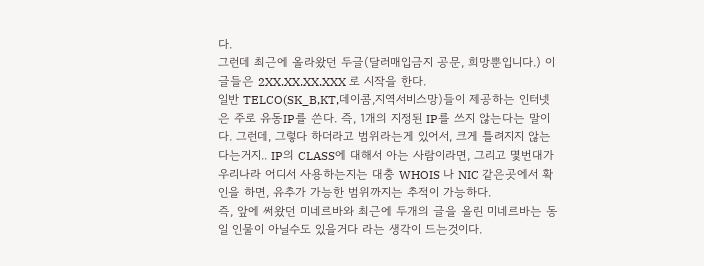다.
그런데 최근에 올라왔던 두글(달러매입금지 공문, 희망뿐입니다.) 이 글들은 2XX.XX.XX.XXX 로 시작을 한다.
일반 TELCO(SK_B,KT,데이콤,지역서비스망)들이 제공하는 인터넷은 주로 유동IP를 쓴다. 즉, 1개의 지정된 IP를 쓰지 않는다는 말이다. 그런데, 그렇다 하더라고 범위라는게 있어서, 크게 틀려지지 않는다는거지.. IP의 CLASS에 대해서 아는 사람이라면, 그리고 몇번대가 우리나라 어디서 사용하는지는 대충 WHOIS 나 NIC 같은곳에서 확인을 하면, 유추가 가능한 범위까지는 추적이 가능하다.
즉, 앞에 써왔던 미네르바와 최근에 두개의 글을 올린 미네르바는 동일 인물이 아닐수도 있을거다 라는 생각이 드는것이다.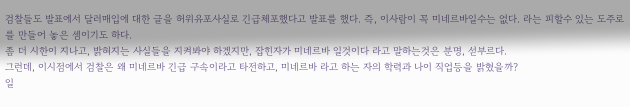검찰들도 발표에서 달러매입에 대한 글을 허위유포사실로 긴급체포했다고 발표를 했다. 즉, 이사람이 꼭 미네르바일수는 없다. 라는 피할수 있는 도주로를 만들어 놓은 셈이기도 하다.
좀 더 시한이 지나고, 밝혀지는 사실들을 지켜봐야 하겠지만, 잡힌자가 미네르바 일것이다 라고 말하는것은 분명, 섣부르다.
그런데, 이시점에서 검찰은 왜 미네르바 긴급 구속이라고 타전하고, 미네르바 라고 하는 자의 학력과 나이 직업등을 밝혔을까?
일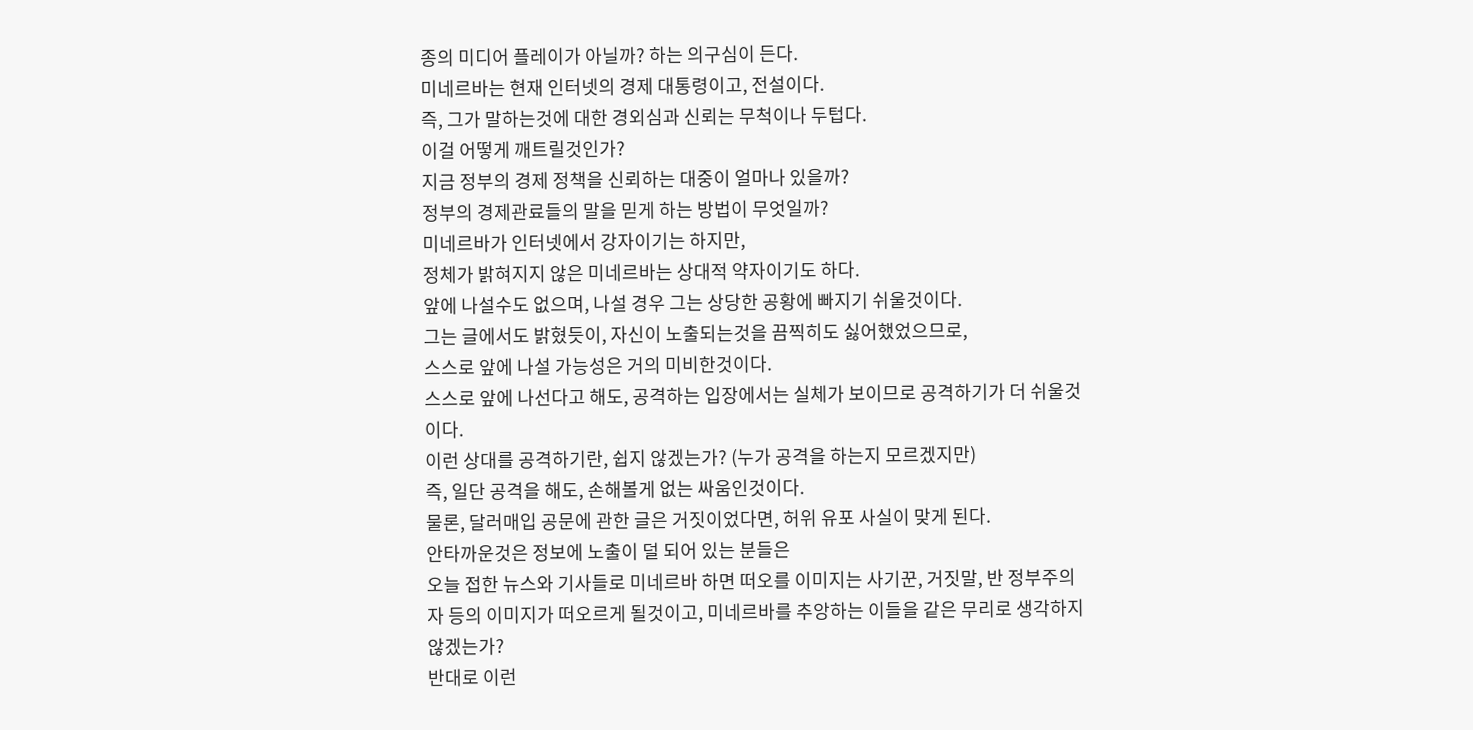종의 미디어 플레이가 아닐까? 하는 의구심이 든다.
미네르바는 현재 인터넷의 경제 대통령이고, 전설이다.
즉, 그가 말하는것에 대한 경외심과 신뢰는 무척이나 두텁다.
이걸 어떻게 깨트릴것인가?
지금 정부의 경제 정책을 신뢰하는 대중이 얼마나 있을까?
정부의 경제관료들의 말을 믿게 하는 방법이 무엇일까?
미네르바가 인터넷에서 강자이기는 하지만,
정체가 밝혀지지 않은 미네르바는 상대적 약자이기도 하다.
앞에 나설수도 없으며, 나설 경우 그는 상당한 공황에 빠지기 쉬울것이다.
그는 글에서도 밝혔듯이, 자신이 노출되는것을 끔찍히도 싫어했었으므로,
스스로 앞에 나설 가능성은 거의 미비한것이다.
스스로 앞에 나선다고 해도, 공격하는 입장에서는 실체가 보이므로 공격하기가 더 쉬울것이다.
이런 상대를 공격하기란, 쉽지 않겠는가? (누가 공격을 하는지 모르겠지만)
즉, 일단 공격을 해도, 손해볼게 없는 싸움인것이다.
물론, 달러매입 공문에 관한 글은 거짓이었다면, 허위 유포 사실이 맞게 된다.
안타까운것은 정보에 노출이 덜 되어 있는 분들은
오늘 접한 뉴스와 기사들로 미네르바 하면 떠오를 이미지는 사기꾼, 거짓말, 반 정부주의자 등의 이미지가 떠오르게 될것이고, 미네르바를 추앙하는 이들을 같은 무리로 생각하지 않겠는가?
반대로 이런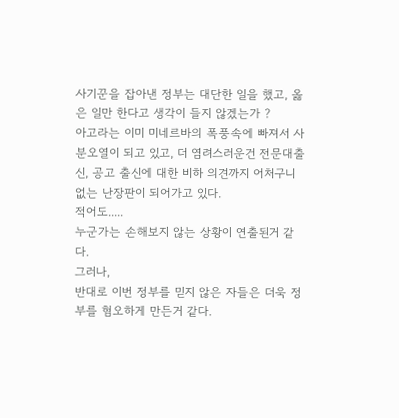사기꾼을 잡아낸 정부는 대단한 일을 했고, 옳은 일만 한다고 생각이 들지 않겠는가 ?
아고라는 이미 미네르바의 폭풍속에 빠져서 사분오열이 되고 있고, 더 염려스러운건 전문대출신, 공고 출신에 대한 비하 의견까지 어처구니 없는 난장판이 되어가고 있다.
적어도.....
누군가는 손해보지 않는 상황이 연출된거 같다.
그러나,
반대로 이번 정부를 믿지 않은 자들은 더욱 정부를 혐오하게 만든거 같다.